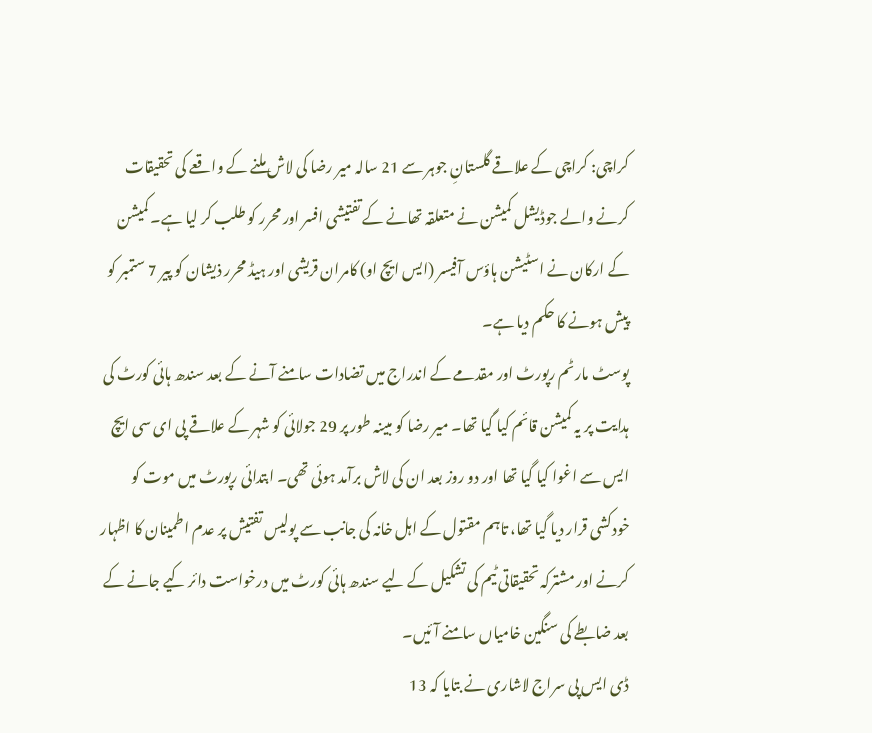کراچی: کراچی کے علاقے گلستانِ جوہر سے 21 سالہ میر رضا کی لاش ملنے کے واقعے کی تحقیقات کرنے والے جوڈیشل کمیشن نے متعلقہ تھانے کے تفتیشی افسر اور محرر کو طلب کر لیا ہے۔ کمیشن کے ارکان نے اسٹیشن ہاؤس آفیسر (ایس ایچ او) کامران قریشی اور ہیڈ محرر ذیشان کو پیر 7 ستمبر کو پیش ہونے کا حکم دیا ہے۔
پوسٹ مارٹم رپورٹ اور مقدمے کے اندراج میں تضادات سامنے آنے کے بعد سندھ ہائی کورٹ کی ہدایت پر یہ کمیشن قائم کیا گیا تھا۔ میر رضا کو مبینہ طور پر 29 جولائی کو شہر کے علاقے پی ای سی ایچ ایس سے اغوا کیا گیا تھا اور دو روز بعد ان کی لاش برآمد ہوئی تھی۔ ابتدائی رپورٹ میں موت کو خودکشی قرار دیا گیا تھا، تاہم مقتول کے اہل خانہ کی جانب سے پولیس تفتیش پر عدم اطمینان کا اظہار کرنے اور مشترکہ تحقیقاتی ٹیم کی تشکیل کے لیے سندھ ہائی کورٹ میں درخواست دائر کیے جانے کے بعد ضابطے کی سنگین خامیاں سامنے آئیں۔
ڈی ایس پی سراج لاشاری نے بتایا کہ 13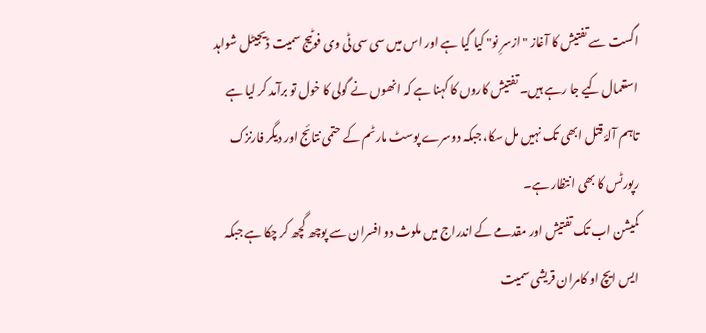اگست سے تفتیش کا آغاز "ازسرِ نو" کیا گیا ہے اور اس میں سی سی ٹی وی فوٹیج سمیت ڈیجیٹل شواہد استعمال کیے جا رہے ہیں۔ تفتیش کاروں کا کہنا ہے کہ انھوں نے گولی کا خول تو برآمد کر لیا ہے تاہم آلۂ قتل ابھی تک نہیں مل سکا، جبکہ دوسرے پوسٹ مارٹم کے حتمی نتائج اور دیگر فارنزک رپورٹس کا بھی انتظار ہے۔
کمیشن اب تک تفتیش اور مقدمے کے اندراج میں ملوث دو افسران سے پوچھ گچھ کر چکا ہے جبکہ ایس ایچ او کامران قریشی سمیت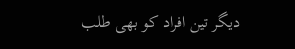دیگر تین افراد کو بھی طلب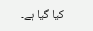کیا گیا ہے۔